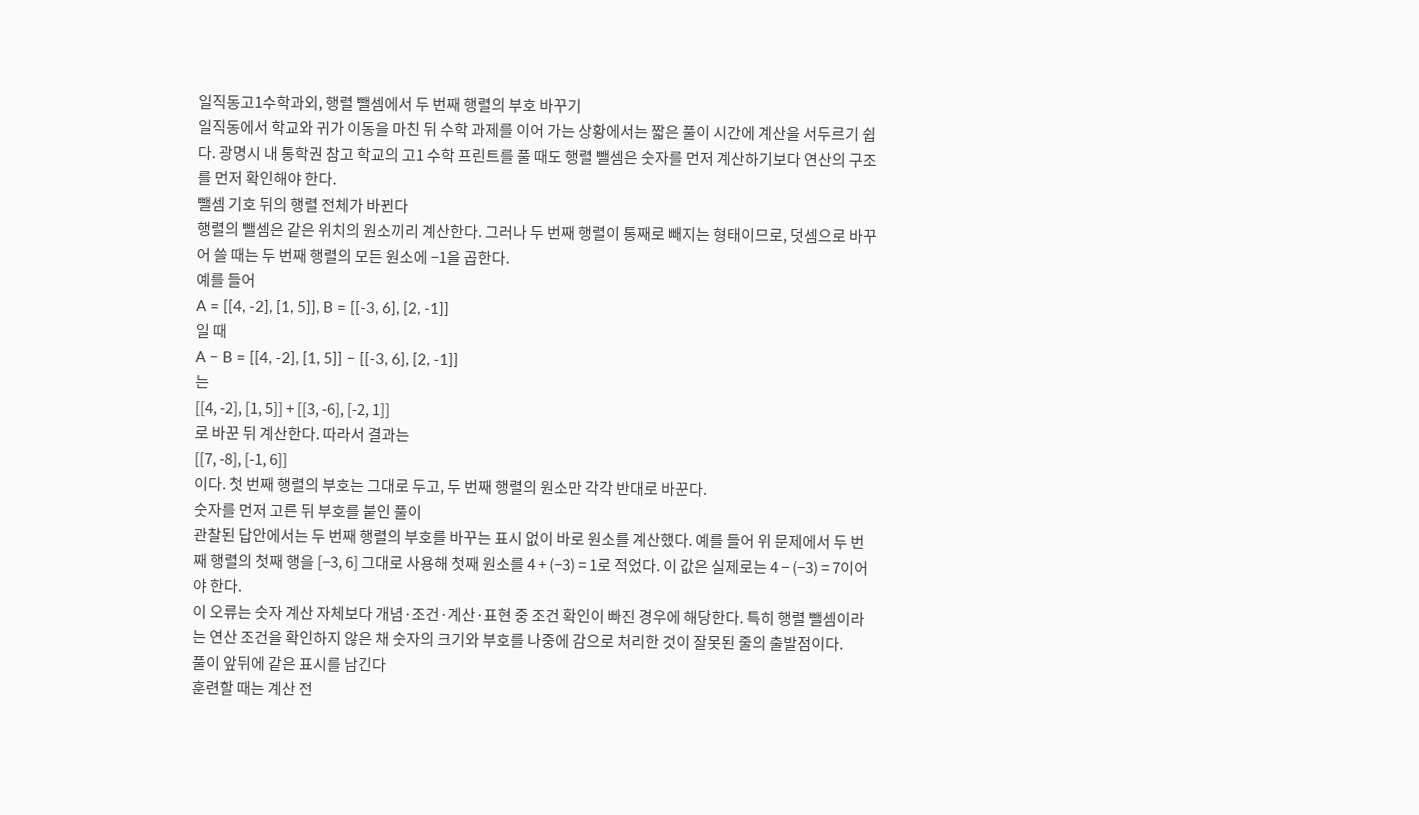일직동고1수학과외, 행렬 뺄셈에서 두 번째 행렬의 부호 바꾸기
일직동에서 학교와 귀가 이동을 마친 뒤 수학 과제를 이어 가는 상황에서는 짧은 풀이 시간에 계산을 서두르기 쉽다. 광명시 내 통학권 참고 학교의 고1 수학 프린트를 풀 때도 행렬 뺄셈은 숫자를 먼저 계산하기보다 연산의 구조를 먼저 확인해야 한다.
뺄셈 기호 뒤의 행렬 전체가 바뀐다
행렬의 뺄셈은 같은 위치의 원소끼리 계산한다. 그러나 두 번째 행렬이 통째로 빼지는 형태이므로, 덧셈으로 바꾸어 쓸 때는 두 번째 행렬의 모든 원소에 −1을 곱한다.
예를 들어
A = [[4, -2], [1, 5]], B = [[-3, 6], [2, -1]]
일 때
A − B = [[4, -2], [1, 5]] − [[-3, 6], [2, -1]]
는
[[4, -2], [1, 5]] + [[3, -6], [-2, 1]]
로 바꾼 뒤 계산한다. 따라서 결과는
[[7, -8], [-1, 6]]
이다. 첫 번째 행렬의 부호는 그대로 두고, 두 번째 행렬의 원소만 각각 반대로 바꾼다.
숫자를 먼저 고른 뒤 부호를 붙인 풀이
관찰된 답안에서는 두 번째 행렬의 부호를 바꾸는 표시 없이 바로 원소를 계산했다. 예를 들어 위 문제에서 두 번째 행렬의 첫째 행을 [−3, 6] 그대로 사용해 첫째 원소를 4 + (−3) = 1로 적었다. 이 값은 실제로는 4 − (−3) = 7이어야 한다.
이 오류는 숫자 계산 자체보다 개념·조건·계산·표현 중 조건 확인이 빠진 경우에 해당한다. 특히 행렬 뺄셈이라는 연산 조건을 확인하지 않은 채 숫자의 크기와 부호를 나중에 감으로 처리한 것이 잘못된 줄의 출발점이다.
풀이 앞뒤에 같은 표시를 남긴다
훈련할 때는 계산 전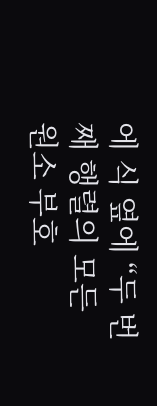에 식 옆에 “두 번째 행렬의 모든 원소 부호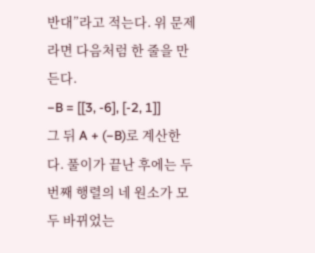반대”라고 적는다. 위 문제라면 다음처럼 한 줄을 만든다.
−B = [[3, -6], [-2, 1]]
그 뒤 A + (−B)로 계산한다. 풀이가 끝난 후에는 두 번째 행렬의 네 원소가 모두 바뀌었는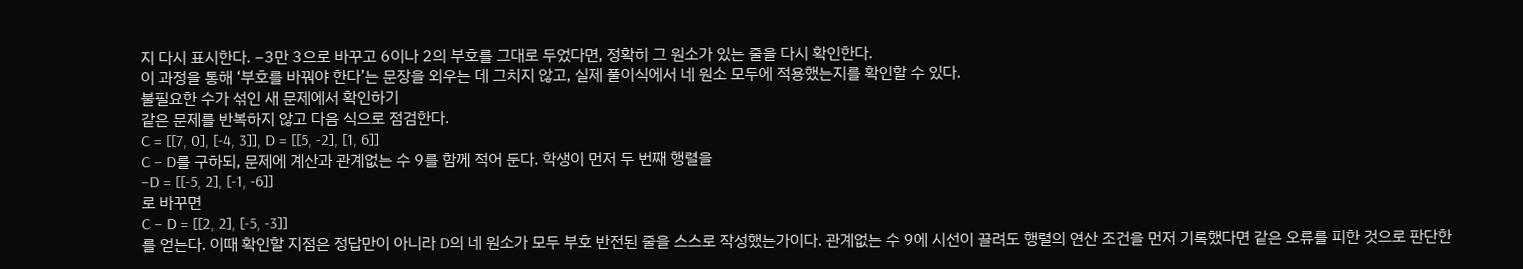지 다시 표시한다. −3만 3으로 바꾸고 6이나 2의 부호를 그대로 두었다면, 정확히 그 원소가 있는 줄을 다시 확인한다.
이 과정을 통해 ‘부호를 바꿔야 한다’는 문장을 외우는 데 그치지 않고, 실제 풀이식에서 네 원소 모두에 적용했는지를 확인할 수 있다.
불필요한 수가 섞인 새 문제에서 확인하기
같은 문제를 반복하지 않고 다음 식으로 점검한다.
C = [[7, 0], [-4, 3]], D = [[5, -2], [1, 6]]
C − D를 구하되, 문제에 계산과 관계없는 수 9를 함께 적어 둔다. 학생이 먼저 두 번째 행렬을
−D = [[-5, 2], [-1, -6]]
로 바꾸면
C − D = [[2, 2], [-5, -3]]
를 얻는다. 이때 확인할 지점은 정답만이 아니라 D의 네 원소가 모두 부호 반전된 줄을 스스로 작성했는가이다. 관계없는 수 9에 시선이 끌려도 행렬의 연산 조건을 먼저 기록했다면 같은 오류를 피한 것으로 판단한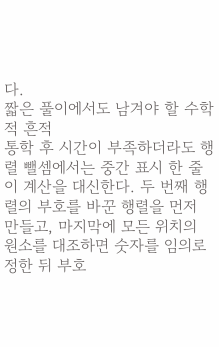다.
짧은 풀이에서도 남겨야 할 수학적 흔적
통학 후 시간이 부족하더라도 행렬 뺄셈에서는 중간 표시 한 줄이 계산을 대신한다. 두 번째 행렬의 부호를 바꾼 행렬을 먼저 만들고, 마지막에 모든 위치의 원소를 대조하면 숫자를 임의로 정한 뒤 부호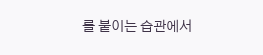를 붙이는 습관에서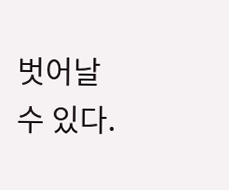벗어날 수 있다.